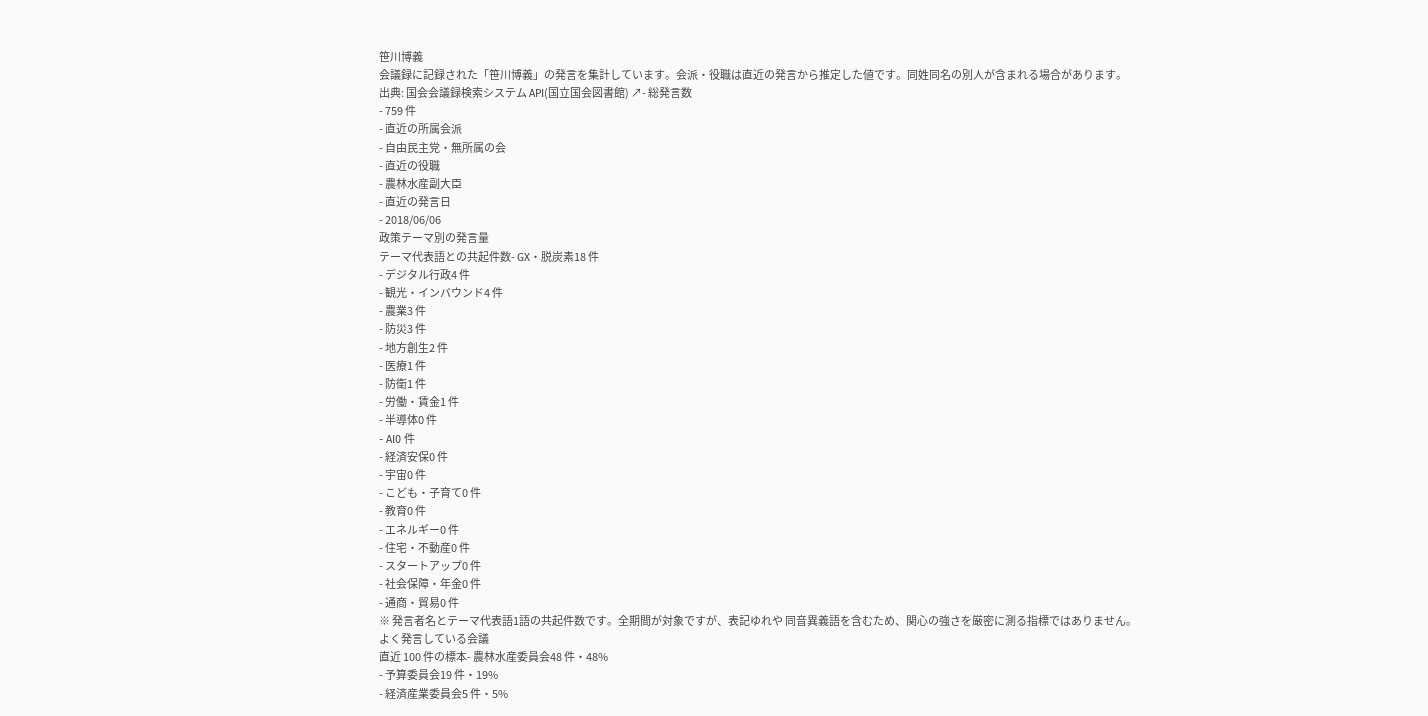笹川博義
会議録に記録された「笹川博義」の発言を集計しています。会派・役職は直近の発言から推定した値です。同姓同名の別人が含まれる場合があります。
出典: 国会会議録検索システム API(国立国会図書館) ↗- 総発言数
- 759 件
- 直近の所属会派
- 自由民主党・無所属の会
- 直近の役職
- 農林水産副大臣
- 直近の発言日
- 2018/06/06
政策テーマ別の発言量
テーマ代表語との共起件数- GX・脱炭素18 件
- デジタル行政4 件
- 観光・インバウンド4 件
- 農業3 件
- 防災3 件
- 地方創生2 件
- 医療1 件
- 防衛1 件
- 労働・賃金1 件
- 半導体0 件
- AI0 件
- 経済安保0 件
- 宇宙0 件
- こども・子育て0 件
- 教育0 件
- エネルギー0 件
- 住宅・不動産0 件
- スタートアップ0 件
- 社会保障・年金0 件
- 通商・貿易0 件
※ 発言者名とテーマ代表語1語の共起件数です。全期間が対象ですが、表記ゆれや 同音異義語を含むため、関心の強さを厳密に測る指標ではありません。
よく発言している会議
直近 100 件の標本- 農林水産委員会48 件・48%
- 予算委員会19 件・19%
- 経済産業委員会5 件・5%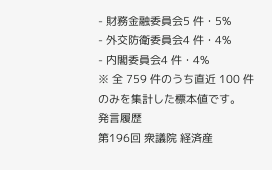- 財務金融委員会5 件・5%
- 外交防衛委員会4 件・4%
- 内閣委員会4 件・4%
※ 全 759 件のうち直近 100 件のみを集計した標本値です。
発言履歴
第196回 衆議院 経済産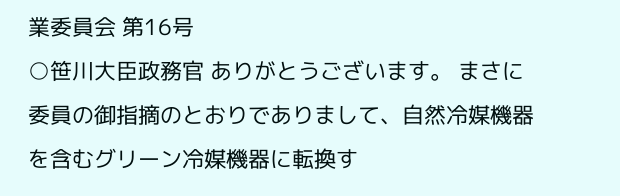業委員会 第16号
○笹川大臣政務官 ありがとうございます。 まさに委員の御指摘のとおりでありまして、自然冷媒機器を含むグリーン冷媒機器に転換す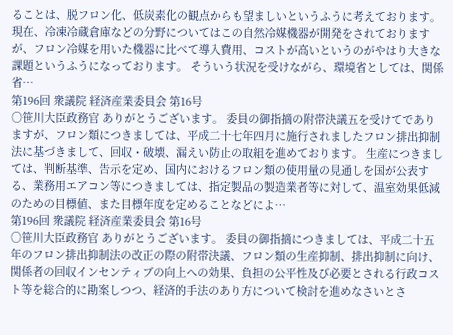ることは、脱フロン化、低炭素化の観点からも望ましいというふうに考えております。 現在、冷凍冷蔵倉庫などの分野についてはこの自然冷媒機器が開発をされておりますが、フロン冷媒を用いた機器に比べて導入費用、コストが高いというのがやはり大きな課題というふうになっております。 そういう状況を受けながら、環境省としては、関係省…
第196回 衆議院 経済産業委員会 第16号
○笹川大臣政務官 ありがとうございます。 委員の御指摘の附帯決議五を受けてでありますが、フロン類につきましては、平成二十七年四月に施行されましたフロン排出抑制法に基づきまして、回収・破壊、漏えい防止の取組を進めております。 生産につきましては、判断基準、告示を定め、国内におけるフロン類の使用量の見通しを国が公表する、業務用エアコン等につきましては、指定製品の製造業者等に対して、温室効果低減のための目標値、また目標年度を定めることなどによ…
第196回 衆議院 経済産業委員会 第16号
○笹川大臣政務官 ありがとうございます。 委員の御指摘につきましては、平成二十五年のフロン排出抑制法の改正の際の附帯決議、フロン類の生産抑制、排出抑制に向け、関係者の回収インセンティブの向上への効果、負担の公平性及び必要とされる行政コスト等を総合的に勘案しつつ、経済的手法のあり方について検討を進めなさいとさ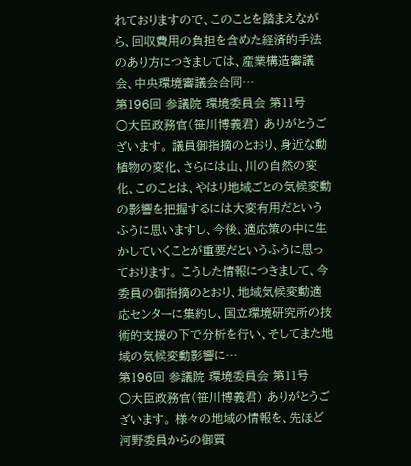れておりますので、このことを踏まえながら、回収費用の負担を含めた経済的手法のあり方につきましては、産業構造審議会、中央環境審議会合同…
第196回 参議院 環境委員会 第11号
○大臣政務官(笹川博義君) ありがとうございます。 議員御指摘のとおり、身近な動植物の変化、さらには山、川の自然の変化、このことは、やはり地域ごとの気候変動の影響を把握するには大変有用だというふうに思いますし、今後、適応策の中に生かしていくことが重要だというふうに思っております。 こうした情報につきまして、今委員の御指摘のとおり、地域気候変動適応センターに集約し、国立環境研究所の技術的支援の下で分析を行い、そしてまた地域の気候変動影響に…
第196回 参議院 環境委員会 第11号
○大臣政務官(笹川博義君) ありがとうございます。 様々の地域の情報を、先ほど河野委員からの御質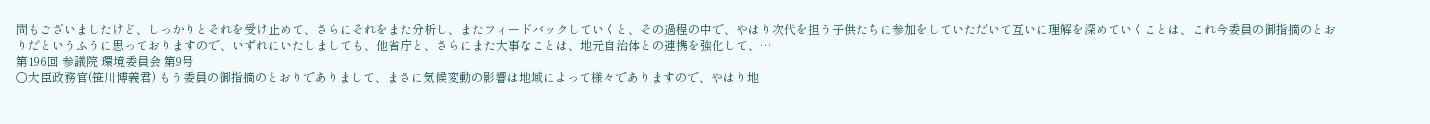問もございましたけど、しっかりとそれを受け止めて、さらにそれをまた分析し、またフィードバックしていくと、その過程の中で、やはり次代を担う子供たちに参加をしていただいて互いに理解を深めていくことは、これ今委員の御指摘のとおりだというふうに思っておりますので、いずれにいたしましても、他省庁と、さらにまた大事なことは、地元自治体との連携を強化して、…
第196回 参議院 環境委員会 第9号
○大臣政務官(笹川博義君) もう委員の御指摘のとおりでありまして、まさに気候変動の影響は地域によって様々でありますので、やはり地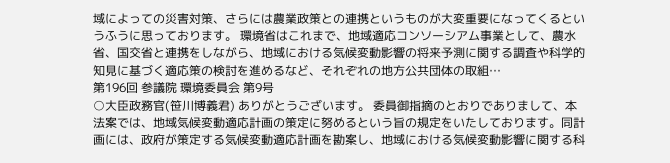域によっての災害対策、さらには農業政策との連携というものが大変重要になってくるというふうに思っております。 環境省はこれまで、地域適応コンソーシアム事業として、農水省、国交省と連携をしながら、地域における気候変動影響の将来予測に関する調査や科学的知見に基づく適応策の検討を進めるなど、それぞれの地方公共団体の取組…
第196回 参議院 環境委員会 第9号
○大臣政務官(笹川博義君) ありがとうございます。 委員御指摘のとおりでありまして、本法案では、地域気候変動適応計画の策定に努めるという旨の規定をいたしております。同計画には、政府が策定する気候変動適応計画を勘案し、地域における気候変動影響に関する科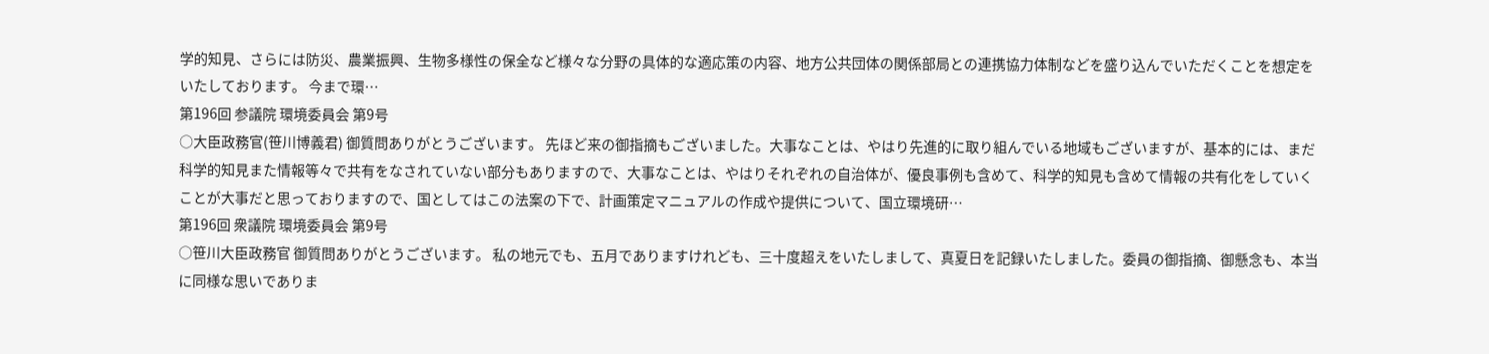学的知見、さらには防災、農業振興、生物多様性の保全など様々な分野の具体的な適応策の内容、地方公共団体の関係部局との連携協力体制などを盛り込んでいただくことを想定をいたしております。 今まで環…
第196回 参議院 環境委員会 第9号
○大臣政務官(笹川博義君) 御質問ありがとうございます。 先ほど来の御指摘もございました。大事なことは、やはり先進的に取り組んでいる地域もございますが、基本的には、まだ科学的知見また情報等々で共有をなされていない部分もありますので、大事なことは、やはりそれぞれの自治体が、優良事例も含めて、科学的知見も含めて情報の共有化をしていくことが大事だと思っておりますので、国としてはこの法案の下で、計画策定マニュアルの作成や提供について、国立環境研…
第196回 衆議院 環境委員会 第9号
○笹川大臣政務官 御質問ありがとうございます。 私の地元でも、五月でありますけれども、三十度超えをいたしまして、真夏日を記録いたしました。委員の御指摘、御懸念も、本当に同様な思いでありま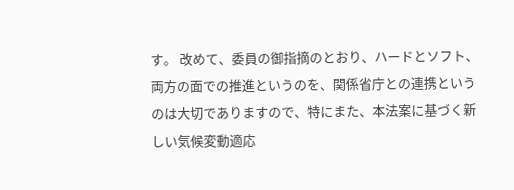す。 改めて、委員の御指摘のとおり、ハードとソフト、両方の面での推進というのを、関係省庁との連携というのは大切でありますので、特にまた、本法案に基づく新しい気候変動適応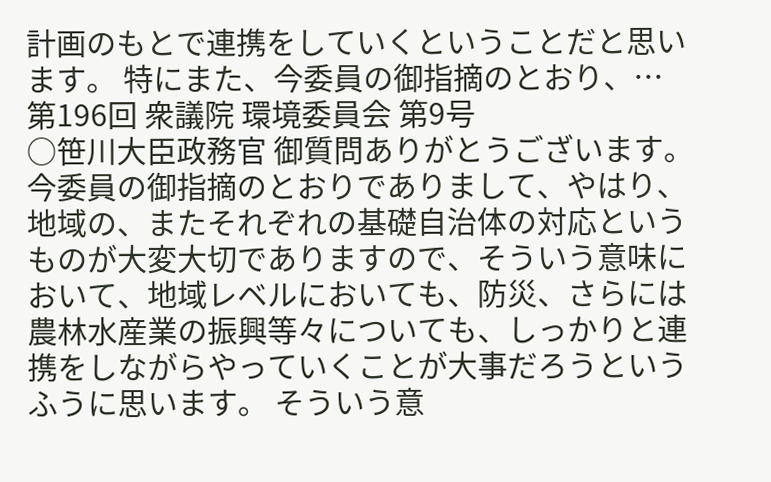計画のもとで連携をしていくということだと思います。 特にまた、今委員の御指摘のとおり、…
第196回 衆議院 環境委員会 第9号
○笹川大臣政務官 御質問ありがとうございます。 今委員の御指摘のとおりでありまして、やはり、地域の、またそれぞれの基礎自治体の対応というものが大変大切でありますので、そういう意味において、地域レベルにおいても、防災、さらには農林水産業の振興等々についても、しっかりと連携をしながらやっていくことが大事だろうというふうに思います。 そういう意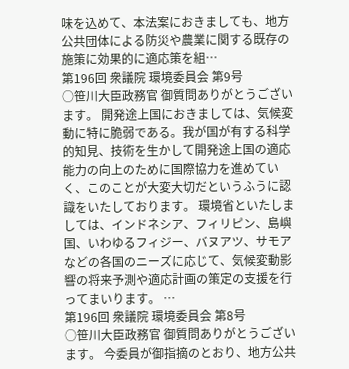味を込めて、本法案におきましても、地方公共団体による防災や農業に関する既存の施策に効果的に適応策を組…
第196回 衆議院 環境委員会 第9号
○笹川大臣政務官 御質問ありがとうございます。 開発途上国におきましては、気候変動に特に脆弱である。我が国が有する科学的知見、技術を生かして開発途上国の適応能力の向上のために国際協力を進めていく、このことが大変大切だというふうに認識をいたしております。 環境省といたしましては、インドネシア、フィリピン、島嶼国、いわゆるフィジー、バヌアツ、サモアなどの各国のニーズに応じて、気候変動影響の将来予測や適応計画の策定の支援を行ってまいります。 …
第196回 衆議院 環境委員会 第8号
○笹川大臣政務官 御質問ありがとうございます。 今委員が御指摘のとおり、地方公共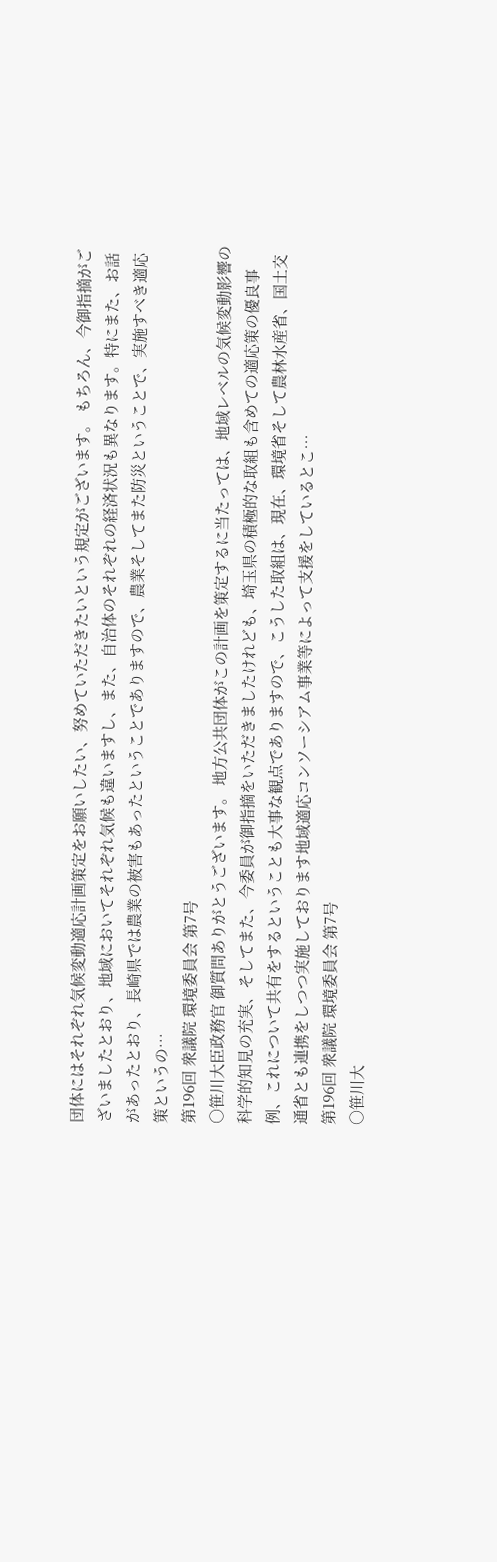団体にはそれぞれ気候変動適応計画策定をお願いしたい、努めていただきたいという規定がございます。 もちろん、今御指摘がございましたとおり、地域においてそれぞれ気候も違いますし、また、自治体のそれぞれの経済状況も異なります。特にまた、お話があったとおり、長崎県では農業の被害もあったということでありますので、農業そしてまた防災ということで、実施すべき適応策というの…
第196回 衆議院 環境委員会 第7号
○笹川大臣政務官 御質問ありがとうございます。 地方公共団体がこの計画を策定するに当たっては、地域レベルの気候変動影響の科学的知見の充実、そしてまた、今委員が御指摘をいただきましたけれども、埼玉県の積極的な取組も含めての適応策の優良事例、これについて共有をするということも大事な観点でありますので、こうした取組は、現在、環境省そして農林水産省、国土交通省とも連携をしつつ実施しております地域適応コンソーシアム事業等によって支援をしているとこ…
第196回 衆議院 環境委員会 第7号
○笹川大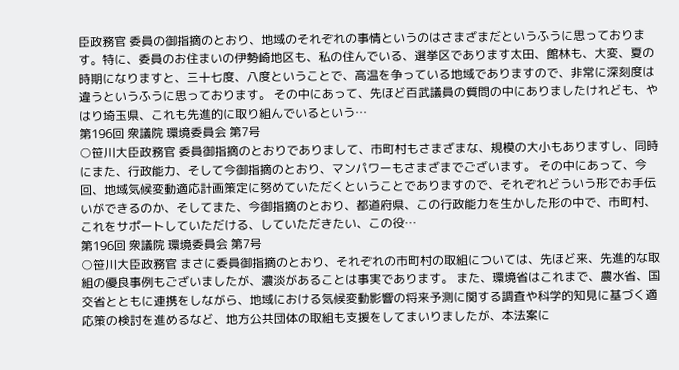臣政務官 委員の御指摘のとおり、地域のそれぞれの事情というのはさまざまだというふうに思っております。特に、委員のお住まいの伊勢崎地区も、私の住んでいる、選挙区であります太田、館林も、大変、夏の時期になりますと、三十七度、八度ということで、高温を争っている地域でありますので、非常に深刻度は違うというふうに思っております。 その中にあって、先ほど百武議員の質問の中にありましたけれども、やはり埼玉県、これも先進的に取り組んでいるという…
第196回 衆議院 環境委員会 第7号
○笹川大臣政務官 委員御指摘のとおりでありまして、市町村もさまざまな、規模の大小もありますし、同時にまた、行政能力、そして今御指摘のとおり、マンパワーもさまざまでございます。 その中にあって、今回、地域気候変動適応計画策定に努めていただくということでありますので、それぞれどういう形でお手伝いができるのか、そしてまた、今御指摘のとおり、都道府県、この行政能力を生かした形の中で、市町村、これをサポートしていただける、していただきたい、この役…
第196回 衆議院 環境委員会 第7号
○笹川大臣政務官 まさに委員御指摘のとおり、それぞれの市町村の取組については、先ほど来、先進的な取組の優良事例もございましたが、濃淡があることは事実であります。 また、環境省はこれまで、農水省、国交省とともに連携をしながら、地域における気候変動影響の将来予測に関する調査や科学的知見に基づく適応策の検討を進めるなど、地方公共団体の取組も支援をしてまいりましたが、本法案に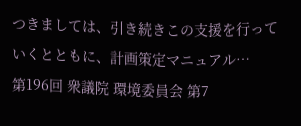つきましては、引き続きこの支援を行っていくとともに、計画策定マニュアル…
第196回 衆議院 環境委員会 第7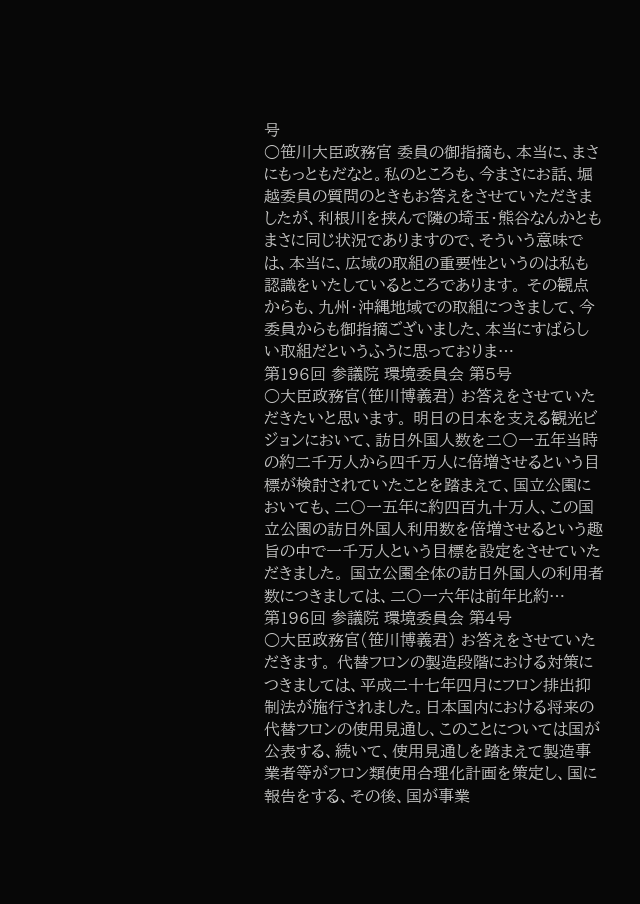号
○笹川大臣政務官 委員の御指摘も、本当に、まさにもっともだなと。私のところも、今まさにお話、堀越委員の質問のときもお答えをさせていただきましたが、利根川を挟んで隣の埼玉・熊谷なんかともまさに同じ状況でありますので、そういう意味では、本当に、広域の取組の重要性というのは私も認識をいたしているところであります。 その観点からも、九州・沖縄地域での取組につきまして、今委員からも御指摘ございました、本当にすばらしい取組だというふうに思っておりま…
第196回 参議院 環境委員会 第5号
○大臣政務官(笹川博義君) お答えをさせていただきたいと思います。 明日の日本を支える観光ビジョンにおいて、訪日外国人数を二〇一五年当時の約二千万人から四千万人に倍増させるという目標が検討されていたことを踏まえて、国立公園においても、二〇一五年に約四百九十万人、この国立公園の訪日外国人利用数を倍増させるという趣旨の中で一千万人という目標を設定をさせていただきました。 国立公園全体の訪日外国人の利用者数につきましては、二〇一六年は前年比約…
第196回 参議院 環境委員会 第4号
○大臣政務官(笹川博義君) お答えをさせていただきます。 代替フロンの製造段階における対策につきましては、平成二十七年四月にフロン排出抑制法が施行されました。日本国内における将来の代替フロンの使用見通し、このことについては国が公表する、続いて、使用見通しを踏まえて製造事業者等がフロン類使用合理化計画を策定し、国に報告をする、その後、国が事業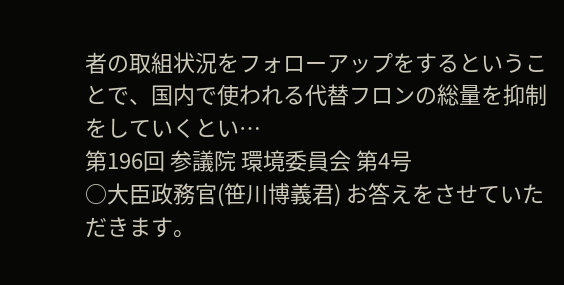者の取組状況をフォローアップをするということで、国内で使われる代替フロンの総量を抑制をしていくとい…
第196回 参議院 環境委員会 第4号
○大臣政務官(笹川博義君) お答えをさせていただきます。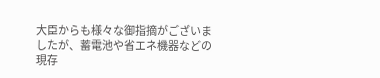大臣からも様々な御指摘がございましたが、蓄電池や省エネ機器などの現存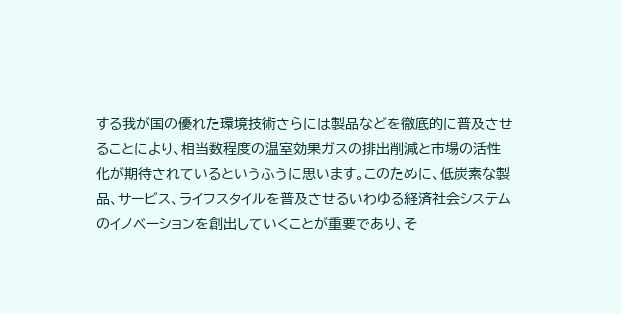する我が国の優れた環境技術さらには製品などを徹底的に普及させることにより、相当数程度の温室効果ガスの排出削減と市場の活性化が期待されているというふうに思います。このために、低炭素な製品、サービス、ライフスタイルを普及させるいわゆる経済社会システムのイノベーションを創出していくことが重要であり、そ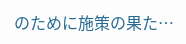のために施策の果た…